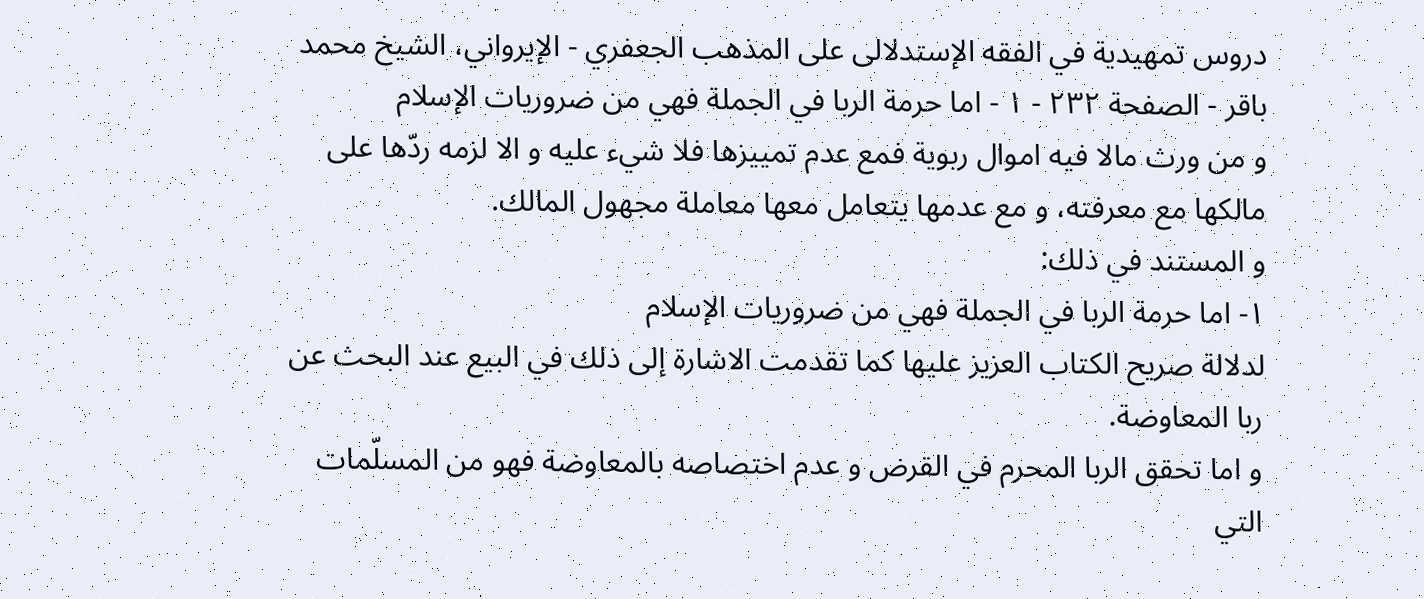دروس تمهيدية في الفقه الإستدلالى على المذهب الجعفري - الإيرواني، الشيخ محمد باقر - الصفحة ٢٣٢ - ١ - اما حرمة الربا في الجملة فهي من ضروريات الإسلام
و من ورث مالا فيه اموال ربوية فمع عدم تمييزها فلا شيء عليه و الا لزمه ردّها على مالكها مع معرفته، و مع عدمها يتعامل معها معاملة مجهول المالك.
و المستند في ذلك:
١- اما حرمة الربا في الجملة فهي من ضروريات الإسلام
لدلالة صريح الكتاب العزيز عليها كما تقدمت الاشارة إلى ذلك في البيع عند البحث عن ربا المعاوضة.
و اما تحقق الربا المحرم في القرض و عدم اختصاصه بالمعاوضة فهو من المسلّمات التي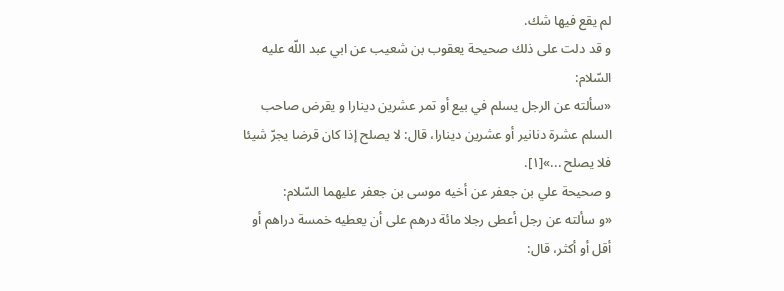لم يقع فيها شك.
و قد دلت على ذلك صحيحة يعقوب بن شعيب عن ابي عبد اللّه عليه السّلام:
«سألته عن الرجل يسلم في بيع أو تمر عشرين دينارا و يقرض صاحب السلم عشرة دنانير أو عشرين دينارا، قال: لا يصلح إذا كان قرضا يجرّ شيئا فلا يصلح ...»[١].
و صحيحة علي بن جعفر عن أخيه موسى بن جعفر عليهما السّلام:
«و سألته عن رجل أعطى رجلا مائة درهم على أن يعطيه خمسة دراهم أو أقل أو أكثر، قال: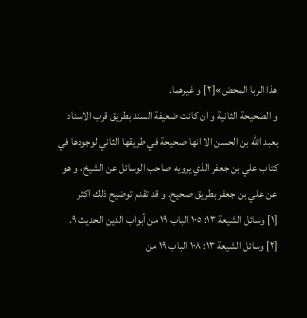هذا الربا المحض»[٢] و غيرهما.
و الصحيحة الثانية و ان كانت ضعيفة السند بطريق قرب الاسناد بعبد اللّه بن الحسن الا انها صحيحة في طريقها الثاني لوجودها في كتاب علي بن جعفر الذي يرويه صاحب الوسائل عن الشيخ، و هو عن علي بن جعفر بطريق صحيح. و قد تقدم توضيح ذلك اكثر
[١] وسائل الشيعة ١٣: ١٠٥ الباب ١٩ من أبواب الدين الحديث ٩.
[٢] وسائل الشيعة ١٣: ١٠٨ الباب ١٩ من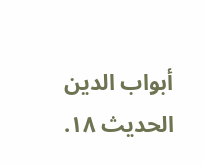أبواب الدين الحديث ١٨.